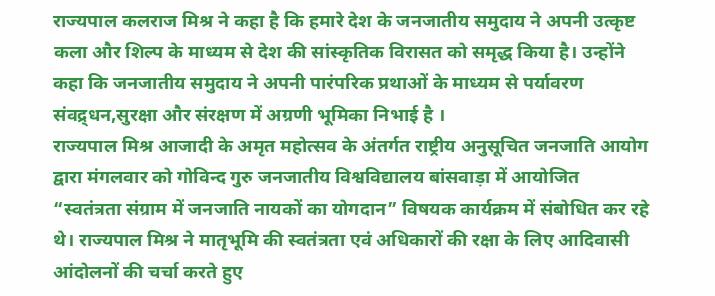राज्यपाल कलराज मिश्र ने कहा है कि हमारे देश के जनजातीय समुदाय ने अपनी उत्कृष्ट कला और शिल्प के माध्यम से देश की सांस्कृतिक विरासत को समृद्ध किया है। उन्होंने कहा कि जनजातीय समुदाय ने अपनी पारंपरिक प्रथाओं के माध्यम से पर्यावरण संवद्र्धन,सुरक्षा और संरक्षण में अग्रणी भूमिका निभाई है ।
राज्यपाल मिश्र आजादी के अमृत महोत्सव के अंतर्गत राष्ट्रीय अनुसूचित जनजाति आयोग द्वारा मंगलवार को गोविन्द गुरु जनजातीय विश्वविद्यालय बांसवाड़ा में आयोजित “स्वतंत्रता संग्राम में जनजाति नायकों का योगदान” विषयक कार्यक्रम में संबोधित कर रहे थे। राज्यपाल मिश्र ने मातृभूमि की स्वतंत्रता एवं अधिकारों की रक्षा के लिए आदिवासी आंदोलनों की चर्चा करते हुए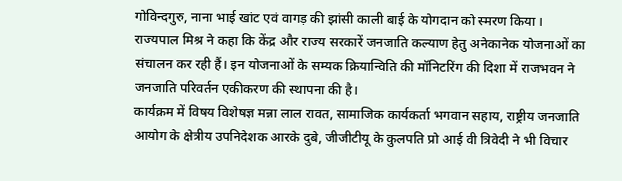गोविन्दगुरु, नाना भाई खांट एवं वागड़ की झांसी काली बाई के योगदान को स्मरण किया ।
राज्यपाल मिश्र ने कहा कि केंद्र और राज्य सरकारें जनजाति कल्याण हेतु अनेकानेक योजनाओं का संचालन कर रही हैं। इन योजनाओं के सम्यक क्रियान्विति की मॉनिटरिंग की दिशा में राजभवन ने जनजाति परिवर्तन एकीकरण की स्थापना की है।
कार्यक्रम में विषय विशेषज्ञ मन्ना लाल रावत, सामाजिक कार्यकर्ता भगवान सहाय, राष्ट्रीय जनजाति आयोग के क्षेत्रीय उपनिदेशक आरके दुबे, जीजीटीयू के कुलपति प्रो आई वी त्रिवेदी ने भी विचार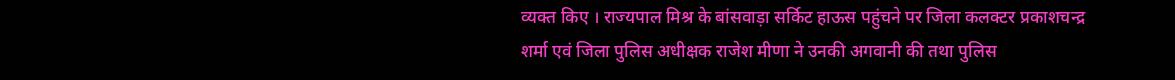व्यक्त किए । राज्यपाल मिश्र के बांसवाड़ा सर्किट हाऊस पहुंचने पर जिला कलक्टर प्रकाशचन्द्र शर्मा एवं जिला पुलिस अधीक्षक राजेश मीणा ने उनकी अगवानी की तथा पुलिस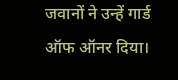जवानों ने उन्हें गार्ड ऑफ ऑनर दिया।